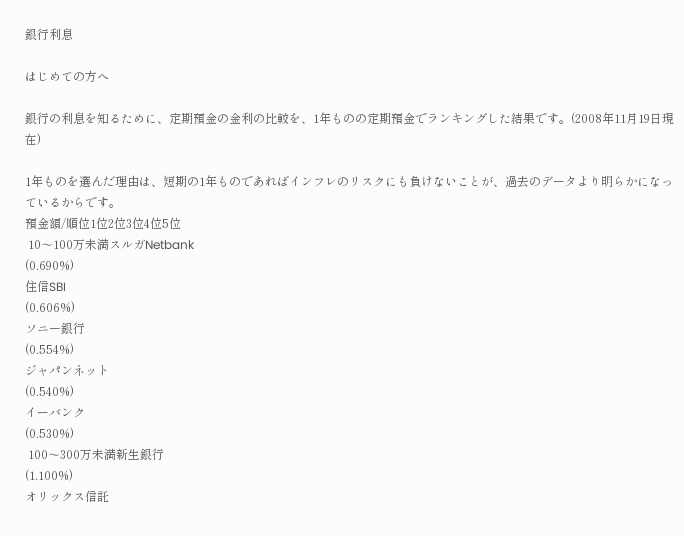銀行利息

はじめての方へ

銀行の利息を知るために、定期預金の金利の比較を、1年ものの定期預金でランキングした結果です。(2008年11月19日現在)

1年ものを選んだ理由は、短期の1年ものであればインフレのリスクにも負けないことが、過去のデータより明らかになっているからです。
預金額/順位1位2位3位4位5位
 10〜100万未満スルガNetbank
(0.690%)
住信SBI
(0.606%)
ソニー銀行
(0.554%)
ジャパンネット
(0.540%)
イーバンク
(0.530%)
 100〜300万未満新生銀行
(1.100%)
オリックス信託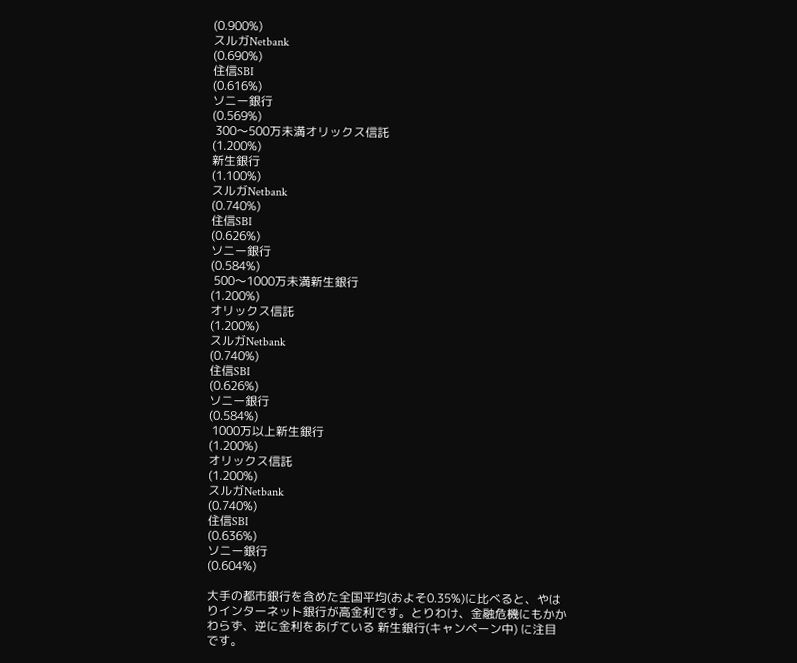(0.900%)
スルガNetbank
(0.690%)
住信SBI
(0.616%)
ソニー銀行
(0.569%)
 300〜500万未満オリックス信託
(1.200%)
新生銀行
(1.100%)
スルガNetbank
(0.740%)
住信SBI
(0.626%)
ソニー銀行
(0.584%)
 500〜1000万未満新生銀行
(1.200%)
オリックス信託
(1.200%)
スルガNetbank
(0.740%)
住信SBI
(0.626%)
ソニー銀行
(0.584%)
 1000万以上新生銀行
(1.200%)
オリックス信託
(1.200%)
スルガNetbank
(0.740%)
住信SBI
(0.636%)
ソニー銀行
(0.604%)

大手の都市銀行を含めた全国平均(およそ0.35%)に比べると、やはりインターネット銀行が高金利です。とりわけ、金融危機にもかかわらず、逆に金利をあげている 新生銀行(キャンペーン中) に注目です。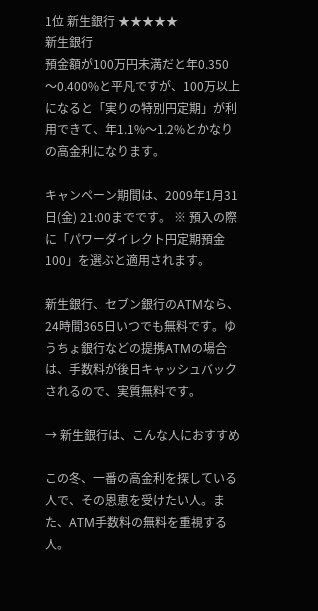1位 新生銀行 ★★★★★
新生銀行
預金額が100万円未満だと年0.350〜0.400%と平凡ですが、100万以上になると「実りの特別円定期」が利用できて、年1.1%〜1.2%とかなりの高金利になります。

キャンペーン期間は、2009年1月31日(金) 21:00までです。 ※ 預入の際に「パワーダイレクト円定期預金100」を選ぶと適用されます。

新生銀行、セブン銀行のATMなら、24時間365日いつでも無料です。ゆうちょ銀行などの提携ATMの場合は、手数料が後日キャッシュバックされるので、実質無料です。

→ 新生銀行は、こんな人におすすめ

この冬、一番の高金利を探している人で、その恩恵を受けたい人。また、ATM手数料の無料を重視する人。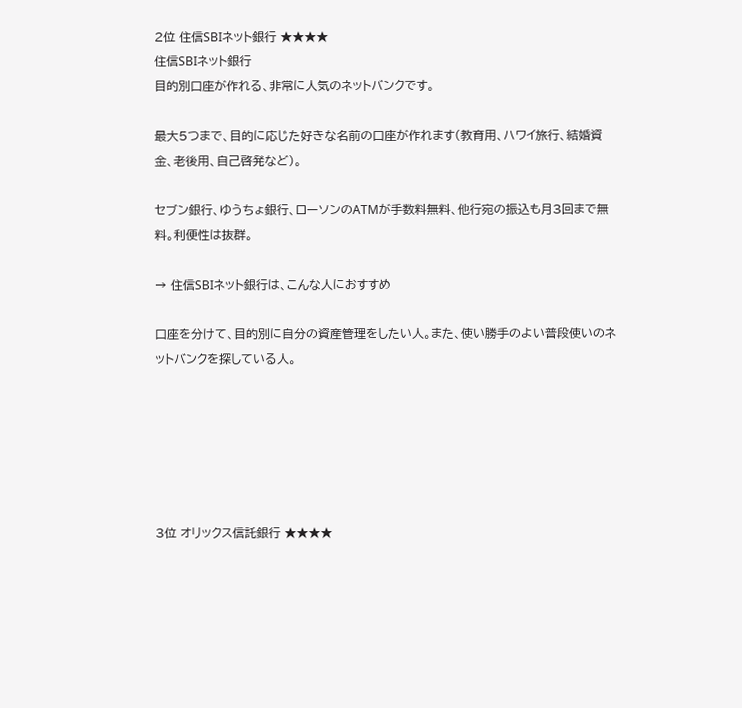2位 住信SBIネット銀行 ★★★★
住信SBIネット銀行
目的別口座が作れる、非常に人気のネットバンクです。

最大5つまで、目的に応じた好きな名前の口座が作れます(教育用、ハワイ旅行、結婚資金、老後用、自己啓発など)。

セブン銀行、ゆうちょ銀行、ローソンのATMが手数料無料、他行宛の振込も月3回まで無料。利便性は抜群。

→ 住信SBIネット銀行は、こんな人におすすめ

口座を分けて、目的別に自分の資産管理をしたい人。また、使い勝手のよい普段使いのネットバンクを探している人。






3位 オリックス信託銀行 ★★★★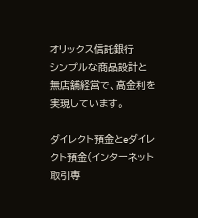オリックス信託銀行
シンプルな商品設計と無店舗経営で、高金利を実現しています。

ダイレクト預金とeダイレクト預金(インターネット取引専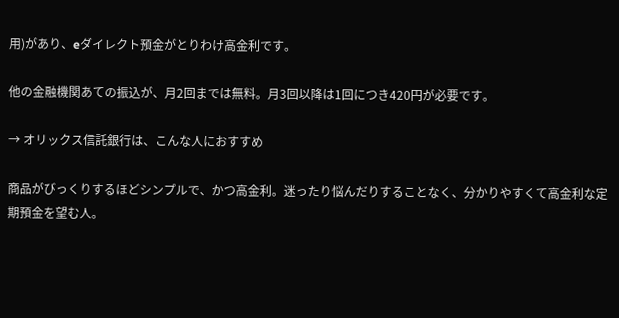用)があり、eダイレクト預金がとりわけ高金利です。

他の金融機関あての振込が、月2回までは無料。月3回以降は1回につき420円が必要です。

→ オリックス信託銀行は、こんな人におすすめ

商品がびっくりするほどシンプルで、かつ高金利。迷ったり悩んだりすることなく、分かりやすくて高金利な定期預金を望む人。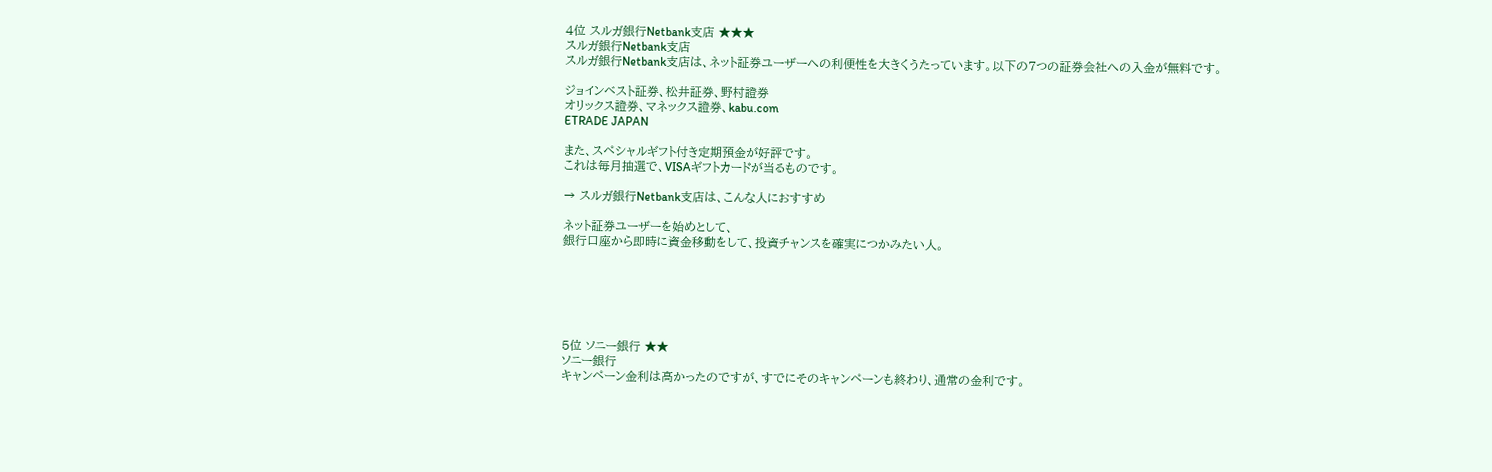4位 スルガ銀行Netbank支店 ★★★
スルガ銀行Netbank支店
スルガ銀行Netbank支店は、ネット証券ユーザーへの利便性を大きくうたっています。以下の7つの証券会社への入金が無料です。

ジョインベスト証券、松井証券、野村證券
オリックス證券、マネックス證券、kabu.com
ETRADE JAPAN

また、スペシャルギフト付き定期預金が好評です。
これは毎月抽選で、VISAギフトカードが当るものです。

→ スルガ銀行Netbank支店は、こんな人におすすめ

ネット証券ユーザーを始めとして、
銀行口座から即時に資金移動をして、投資チャンスを確実につかみたい人。






5位 ソニー銀行 ★★
ソニー銀行
キャンペーン金利は高かったのですが、すでにそのキャンペーンも終わり、通常の金利です。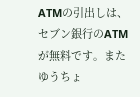ATMの引出しは、セブン銀行のATMが無料です。またゆうちょ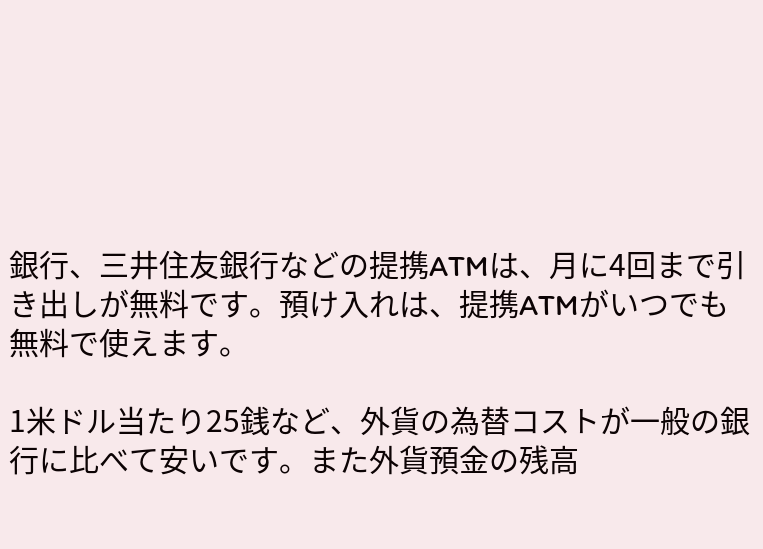銀行、三井住友銀行などの提携ATMは、月に4回まで引き出しが無料です。預け入れは、提携ATMがいつでも無料で使えます。

1米ドル当たり25銭など、外貨の為替コストが一般の銀行に比べて安いです。また外貨預金の残高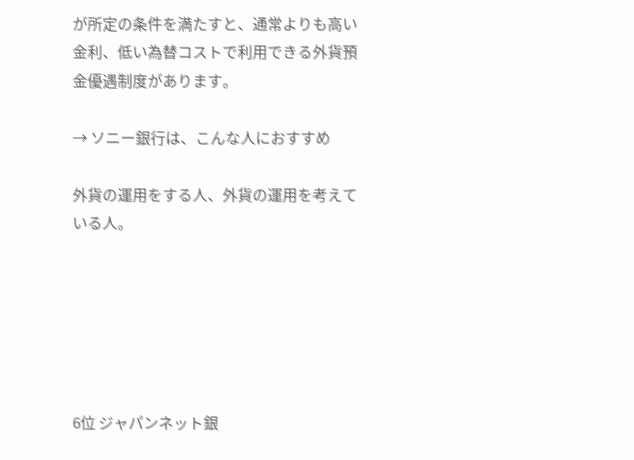が所定の条件を満たすと、通常よりも高い金利、低い為替コストで利用できる外貨預金優遇制度があります。

→ ソニー銀行は、こんな人におすすめ

外貨の運用をする人、外貨の運用を考えている人。






6位 ジャパンネット銀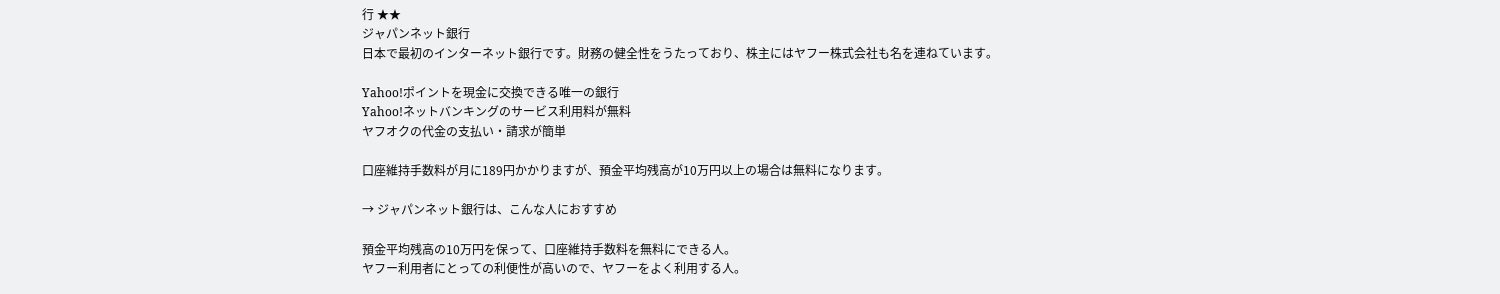行 ★★
ジャパンネット銀行
日本で最初のインターネット銀行です。財務の健全性をうたっており、株主にはヤフー株式会社も名を連ねています。

Yahoo!ポイントを現金に交換できる唯一の銀行
Yahoo!ネットバンキングのサービス利用料が無料
ヤフオクの代金の支払い・請求が簡単

口座維持手数料が月に189円かかりますが、預金平均残高が10万円以上の場合は無料になります。

→ ジャパンネット銀行は、こんな人におすすめ

預金平均残高の10万円を保って、口座維持手数料を無料にできる人。
ヤフー利用者にとっての利便性が高いので、ヤフーをよく利用する人。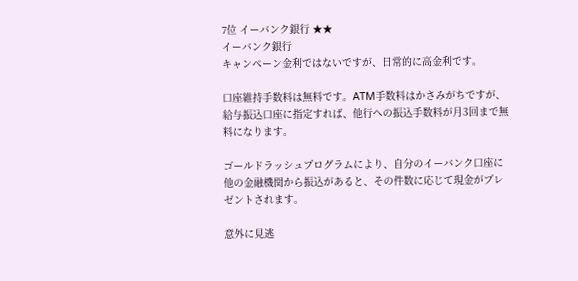7位 イーバンク銀行 ★★
イーバンク銀行
キャンペーン金利ではないですが、日常的に高金利です。

口座維持手数料は無料です。ATM手数料はかさみがちですが、給与振込口座に指定すれば、他行への振込手数料が月3回まで無料になります。

ゴールドラッシュプログラムにより、自分のイーバンク口座に他の金融機関から振込があると、その件数に応じて現金がプレゼントされます。

意外に見逃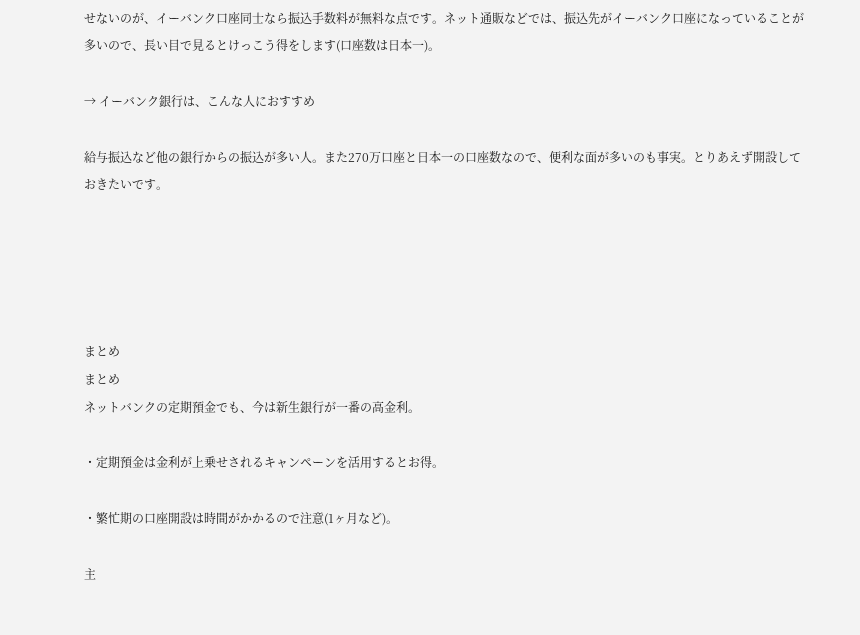せないのが、イーバンク口座同士なら振込手数料が無料な点です。ネット通販などでは、振込先がイーバンク口座になっていることが多いので、長い目で見るとけっこう得をします(口座数は日本一)。

→ イーバンク銀行は、こんな人におすすめ

給与振込など他の銀行からの振込が多い人。また270万口座と日本一の口座数なので、便利な面が多いのも事実。とりあえず開設しておきたいです。





まとめ
まとめ
ネットバンクの定期預金でも、今は新生銀行が一番の高金利。

・定期預金は金利が上乗せされるキャンペーンを活用するとお得。

・繁忙期の口座開設は時間がかかるので注意(1ヶ月など)。

主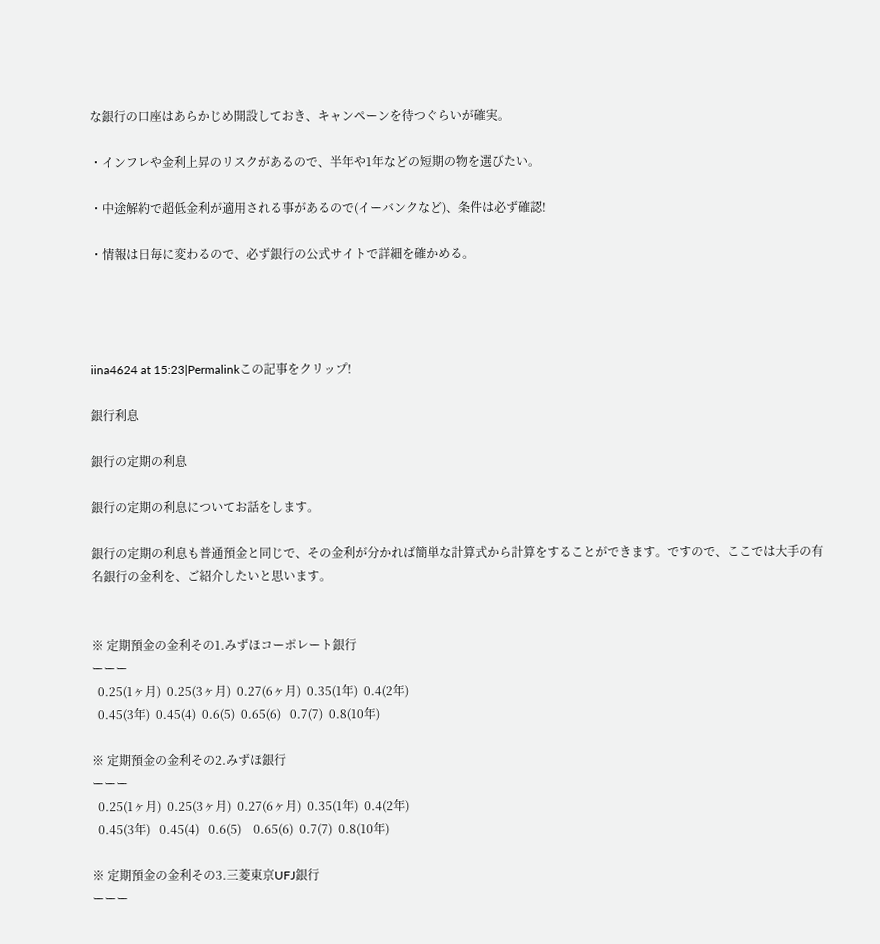な銀行の口座はあらかじめ開設しておき、キャンペーンを待つぐらいが確実。

・インフレや金利上昇のリスクがあるので、半年や1年などの短期の物を選びたい。

・中途解約で超低金利が適用される事があるので(イーバンクなど)、条件は必ず確認!

・情報は日毎に変わるので、必ず銀行の公式サイトで詳細を確かめる。




iina4624 at 15:23|Permalinkこの記事をクリップ!

銀行利息

銀行の定期の利息

銀行の定期の利息についてお話をします。

銀行の定期の利息も普通預金と同じで、その金利が分かれば簡単な計算式から計算をすることができます。ですので、ここでは大手の有名銀行の金利を、ご紹介したいと思います。


※ 定期預金の金利その1.みずほコーポレート銀行
ーーー
  0.25(1ヶ月)  0.25(3ヶ月)  0.27(6ヶ月)  0.35(1年)  0.4(2年)
  0.45(3年)  0.45(4)  0.6(5)  0.65(6)   0.7(7)  0.8(10年)

※ 定期預金の金利その2.みずほ銀行
ーーー
  0.25(1ヶ月)  0.25(3ヶ月)  0.27(6ヶ月)  0.35(1年)  0.4(2年)
  0.45(3年)   0.45(4)   0.6(5)    0.65(6)  0.7(7)  0.8(10年)

※ 定期預金の金利その3.三菱東京UFJ銀行
ーーー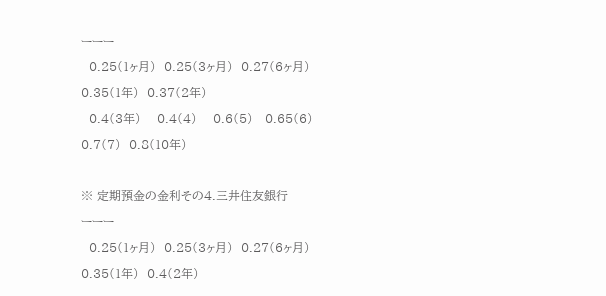ーーー
  0.25(1ヶ月)  0.25(3ヶ月)  0.27(6ヶ月)  0.35(1年)  0.37(2年)
  0.4(3年)    0.4(4)    0.6(5)   0.65(6)   0.7(7)  0.8(10年)

※ 定期預金の金利その4.三井住友銀行
ーーー
  0.25(1ヶ月)  0.25(3ヶ月)  0.27(6ヶ月)  0.35(1年)  0.4(2年)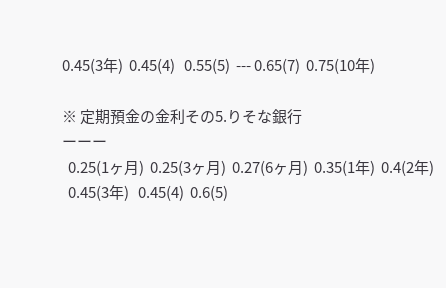0.45(3年)  0.45(4)   0.55(5)  --- 0.65(7)  0.75(10年)

※ 定期預金の金利その5.りそな銀行
ーーー
  0.25(1ヶ月)  0.25(3ヶ月)  0.27(6ヶ月)  0.35(1年)  0.4(2年)
  0.45(3年)   0.45(4)  0.6(5)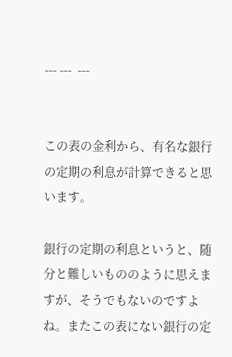--- ---  ---


この表の金利から、有名な銀行の定期の利息が計算できると思います。

銀行の定期の利息というと、随分と難しいもののように思えますが、そうでもないのですよね。またこの表にない銀行の定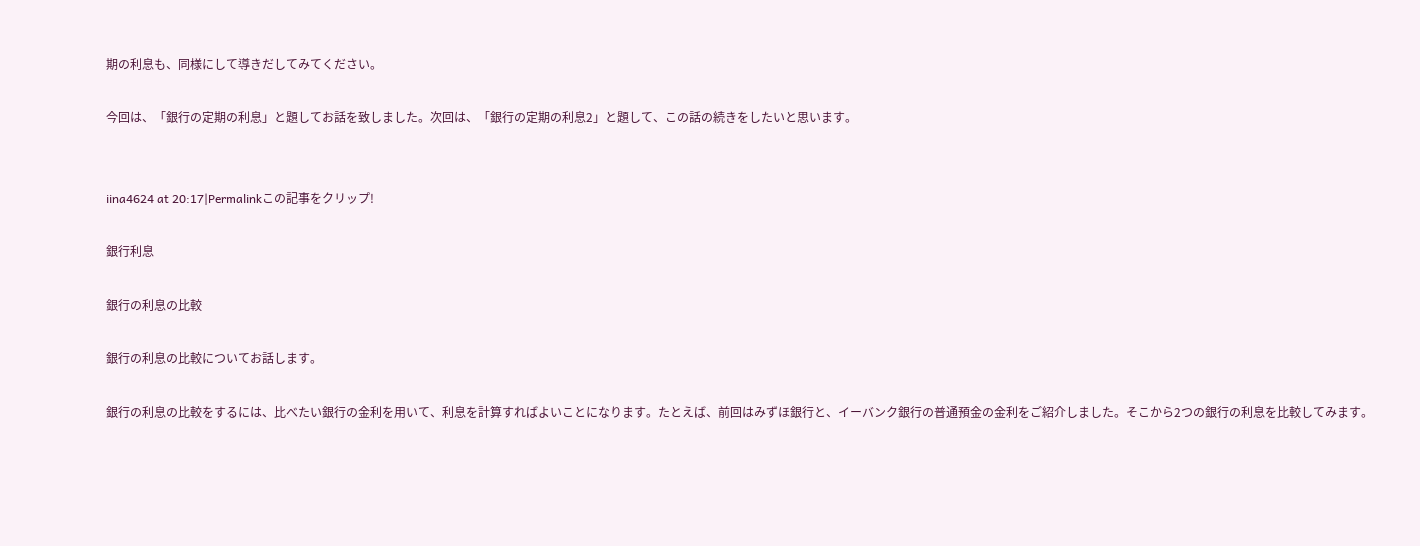期の利息も、同様にして導きだしてみてください。

今回は、「銀行の定期の利息」と題してお話を致しました。次回は、「銀行の定期の利息2」と題して、この話の続きをしたいと思います。


iina4624 at 20:17|Permalinkこの記事をクリップ!

銀行利息

銀行の利息の比較

銀行の利息の比較についてお話します。

銀行の利息の比較をするには、比べたい銀行の金利を用いて、利息を計算すればよいことになります。たとえば、前回はみずほ銀行と、イーバンク銀行の普通預金の金利をご紹介しました。そこから2つの銀行の利息を比較してみます。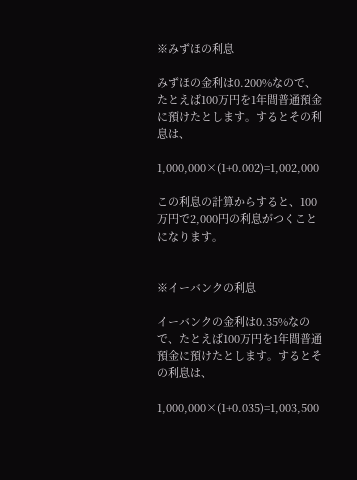※みずほの利息

みずほの金利は0.200%なので、たとえば100万円を1年間普通預金に預けたとします。するとその利息は、

1,000,000×(1+0.002)=1,002,000

この利息の計算からすると、100万円で2,000円の利息がつくことになります。


※イーバンクの利息

イーバンクの金利は0.35%なので、たとえば100万円を1年間普通預金に預けたとします。するとその利息は、

1,000,000×(1+0.035)=1,003,500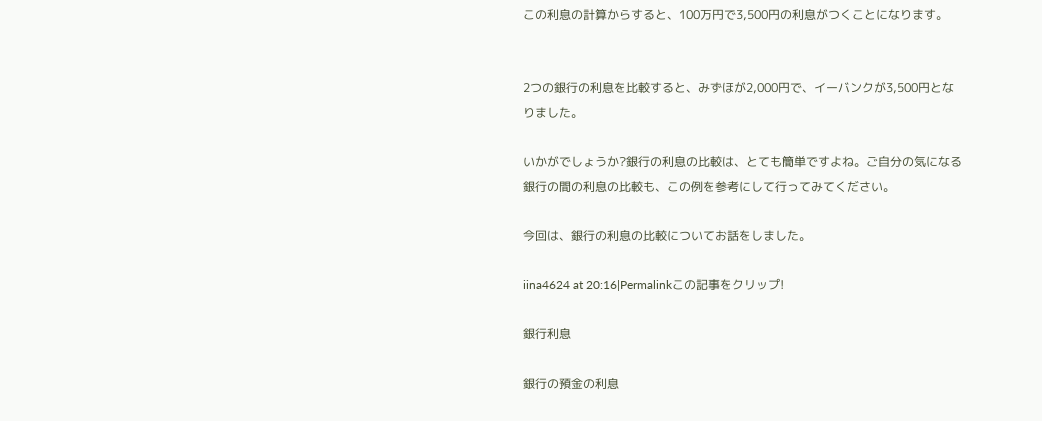この利息の計算からすると、100万円で3,500円の利息がつくことになります。


2つの銀行の利息を比較すると、みずほが2,000円で、イーバンクが3,500円となりました。

いかがでしょうか?銀行の利息の比較は、とても簡単ですよね。ご自分の気になる銀行の間の利息の比較も、この例を参考にして行ってみてください。

今回は、銀行の利息の比較についてお話をしました。

iina4624 at 20:16|Permalinkこの記事をクリップ!

銀行利息

銀行の預金の利息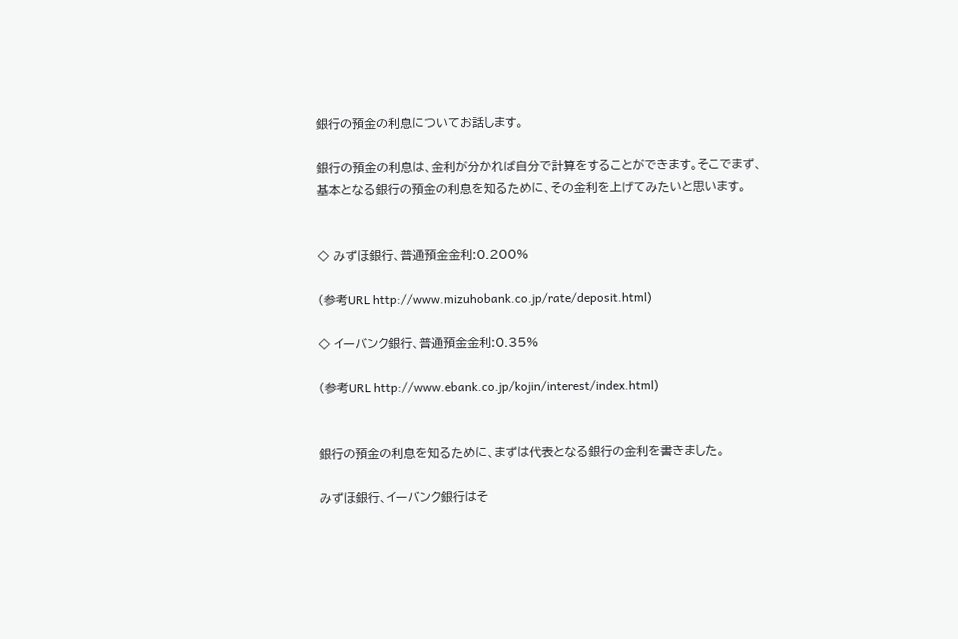銀行の預金の利息についてお話します。

銀行の預金の利息は、金利が分かれば自分で計算をすることができます。そこでまず、基本となる銀行の預金の利息を知るために、その金利を上げてみたいと思います。


◇ みずほ銀行、普通預金金利:0.200%

(参考URL http://www.mizuhobank.co.jp/rate/deposit.html)

◇ イーバンク銀行、普通預金金利:0.35%

(参考URL http://www.ebank.co.jp/kojin/interest/index.html)


銀行の預金の利息を知るために、まずは代表となる銀行の金利を書きました。

みずほ銀行、イーバンク銀行はそ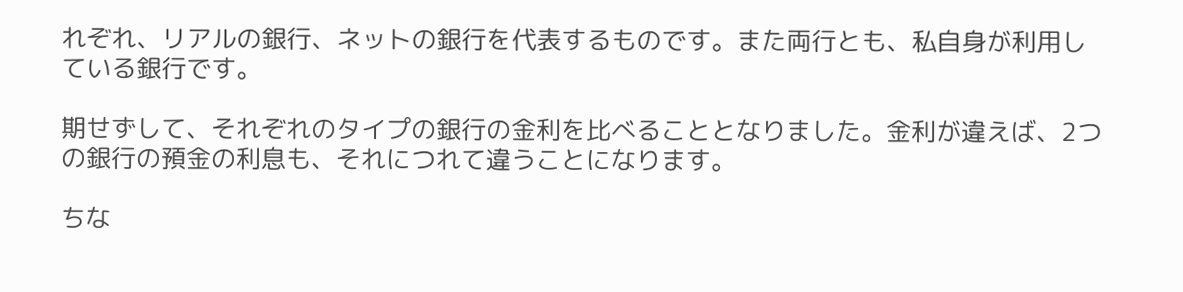れぞれ、リアルの銀行、ネットの銀行を代表するものです。また両行とも、私自身が利用している銀行です。

期せずして、それぞれのタイプの銀行の金利を比べることとなりました。金利が違えば、2つの銀行の預金の利息も、それにつれて違うことになります。

ちな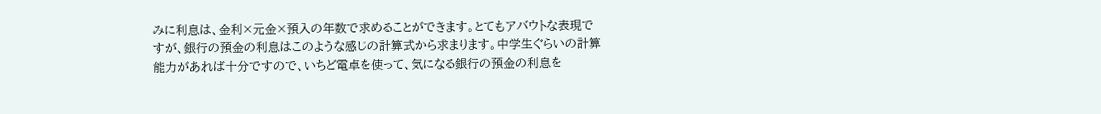みに利息は、金利×元金×預入の年数で求めることができます。とてもアバウトな表現ですが、銀行の預金の利息はこのような感じの計算式から求まります。中学生ぐらいの計算能力があれば十分ですので、いちど電卓を使って、気になる銀行の預金の利息を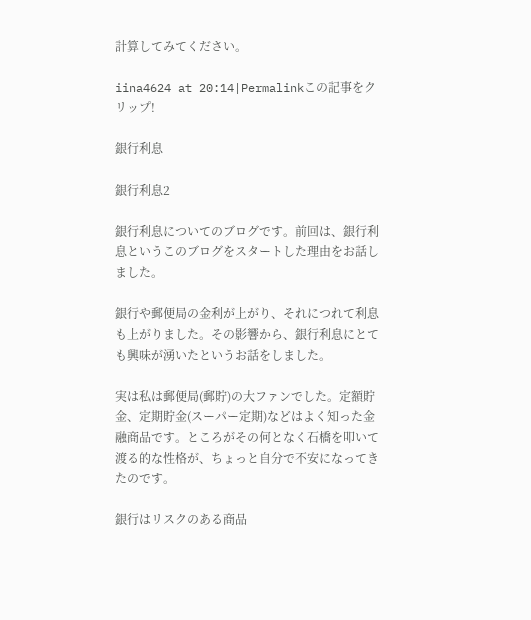計算してみてください。

iina4624 at 20:14|Permalinkこの記事をクリップ!

銀行利息

銀行利息2

銀行利息についてのブログです。前回は、銀行利息というこのブログをスタートした理由をお話しました。

銀行や郵便局の金利が上がり、それにつれて利息も上がりました。その影響から、銀行利息にとても興味が湧いたというお話をしました。

実は私は郵便局(郵貯)の大ファンでした。定額貯金、定期貯金(スーパー定期)などはよく知った金融商品です。ところがその何となく石橋を叩いて渡る的な性格が、ちょっと自分で不安になってきたのです。

銀行はリスクのある商品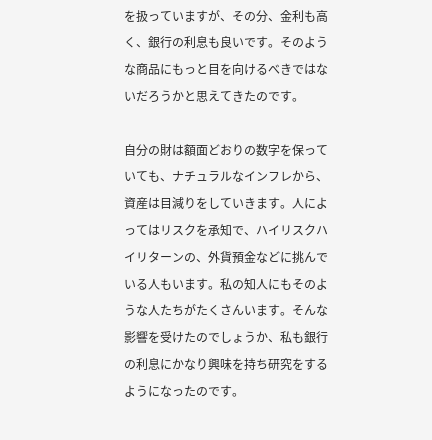を扱っていますが、その分、金利も高く、銀行の利息も良いです。そのような商品にもっと目を向けるべきではないだろうかと思えてきたのです。

自分の財は額面どおりの数字を保っていても、ナチュラルなインフレから、資産は目減りをしていきます。人によってはリスクを承知で、ハイリスクハイリターンの、外貨預金などに挑んでいる人もいます。私の知人にもそのような人たちがたくさんいます。そんな影響を受けたのでしょうか、私も銀行の利息にかなり興味を持ち研究をするようになったのです。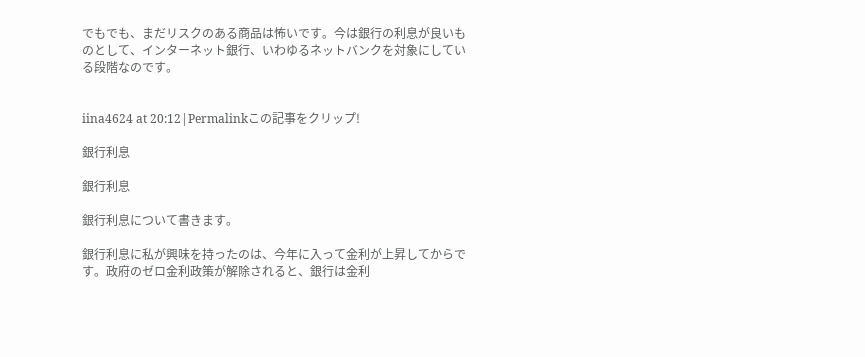でもでも、まだリスクのある商品は怖いです。今は銀行の利息が良いものとして、インターネット銀行、いわゆるネットバンクを対象にしている段階なのです。


iina4624 at 20:12|Permalinkこの記事をクリップ!

銀行利息

銀行利息

銀行利息について書きます。

銀行利息に私が興味を持ったのは、今年に入って金利が上昇してからです。政府のゼロ金利政策が解除されると、銀行は金利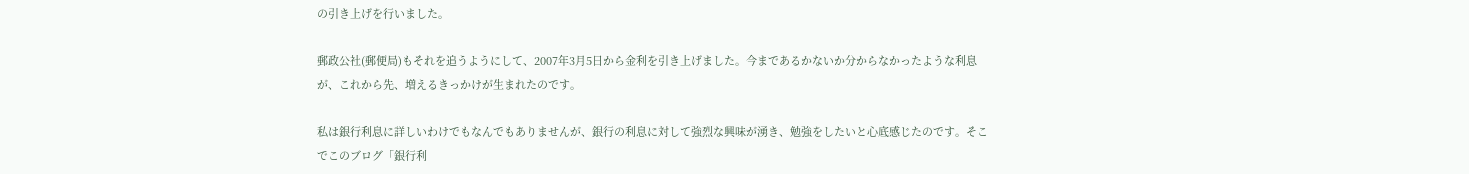の引き上げを行いました。

郵政公社(郵便局)もそれを追うようにして、2007年3月5日から金利を引き上げました。今まであるかないか分からなかったような利息が、これから先、増えるきっかけが生まれたのです。

私は銀行利息に詳しいわけでもなんでもありませんが、銀行の利息に対して強烈な興味が湧き、勉強をしたいと心底感じたのです。そこでこのブログ「銀行利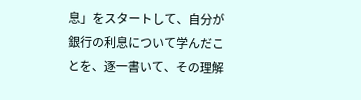息」をスタートして、自分が銀行の利息について学んだことを、逐一書いて、その理解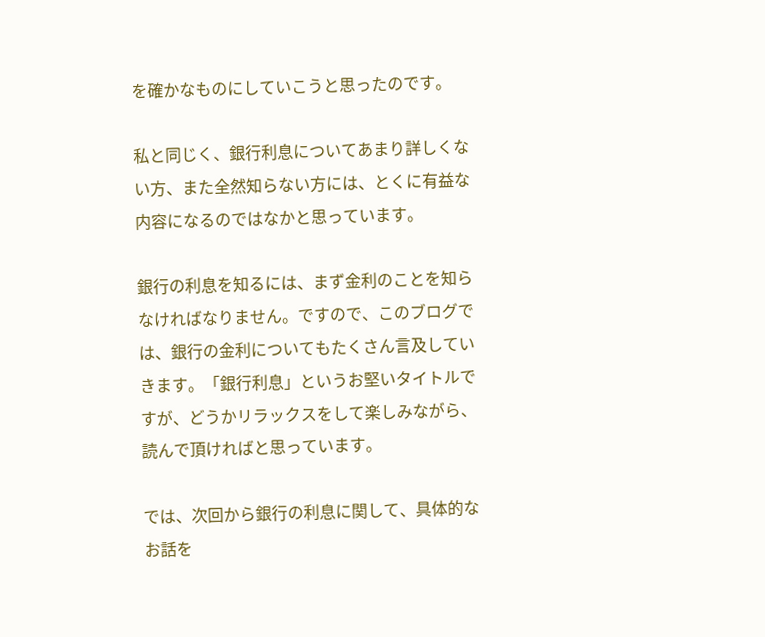を確かなものにしていこうと思ったのです。

私と同じく、銀行利息についてあまり詳しくない方、また全然知らない方には、とくに有益な内容になるのではなかと思っています。

銀行の利息を知るには、まず金利のことを知らなければなりません。ですので、このブログでは、銀行の金利についてもたくさん言及していきます。「銀行利息」というお堅いタイトルですが、どうかリラックスをして楽しみながら、読んで頂ければと思っています。

では、次回から銀行の利息に関して、具体的なお話を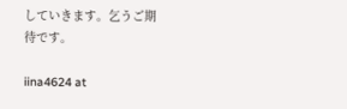していきます。乞うご期待です。

iina4624 at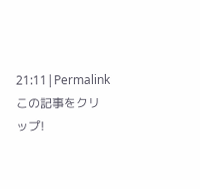21:11|Permalinkこの記事をクリップ!